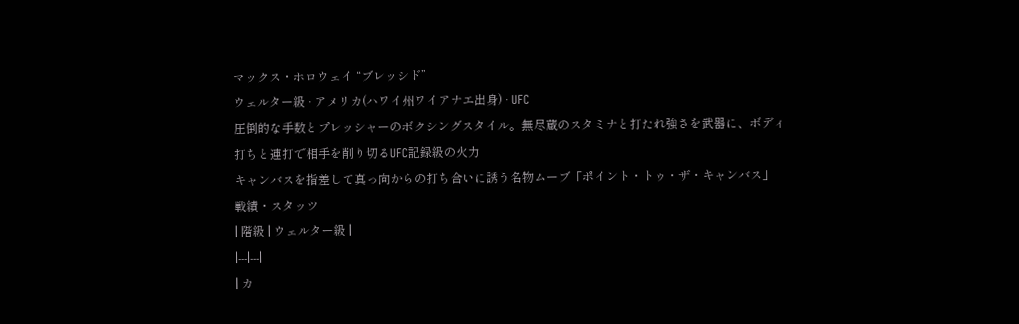マックス・ホロウェイ “ブレッシド”
ウェルター級 · アメリカ(ハワイ州ワイアナエ出身) · UFC
圧倒的な手数とプレッシャーのボクシングスタイル。無尽蔵のスタミナと打たれ強さを武器に、ボディ打ちと連打で相手を削り切るUFC記録級の火力
キャンバスを指差して真っ向からの打ち合いに誘う名物ムーブ「ポイント・トゥ・ザ・キャンバス」
戦績・スタッツ
| 階級 | ウェルター級 |
|---|---|
| カ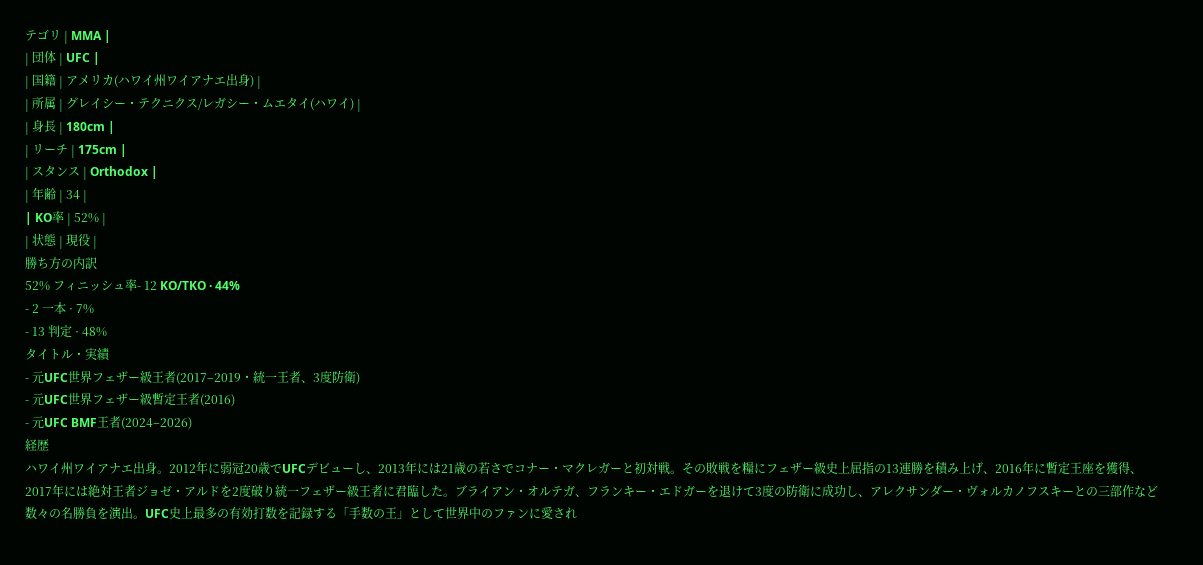テゴリ | MMA |
| 団体 | UFC |
| 国籍 | アメリカ(ハワイ州ワイアナエ出身) |
| 所属 | グレイシー・テクニクス/レガシー・ムエタイ(ハワイ) |
| 身長 | 180cm |
| リーチ | 175cm |
| スタンス | Orthodox |
| 年齢 | 34 |
| KO率 | 52% |
| 状態 | 現役 |
勝ち方の内訳
52% フィニッシュ率- 12 KO/TKO · 44%
- 2 一本 · 7%
- 13 判定 · 48%
タイトル・実績
- 元UFC世界フェザー級王者(2017–2019・統一王者、3度防衛)
- 元UFC世界フェザー級暫定王者(2016)
- 元UFC BMF王者(2024–2026)
経歴
ハワイ州ワイアナエ出身。2012年に弱冠20歳でUFCデビューし、2013年には21歳の若さでコナー・マクレガーと初対戦。その敗戦を糧にフェザー級史上屈指の13連勝を積み上げ、2016年に暫定王座を獲得、2017年には絶対王者ジョゼ・アルドを2度破り統一フェザー級王者に君臨した。ブライアン・オルテガ、フランキー・エドガーを退けて3度の防衛に成功し、アレクサンダー・ヴォルカノフスキーとの三部作など数々の名勝負を演出。UFC史上最多の有効打数を記録する「手数の王」として世界中のファンに愛され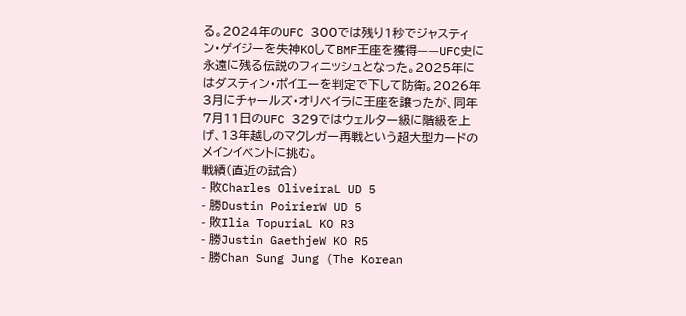る。2024年のUFC 300では残り1秒でジャスティン・ゲイジーを失神KOしてBMF王座を獲得——UFC史に永遠に残る伝説のフィニッシュとなった。2025年にはダスティン・ポイエーを判定で下して防衛。2026年3月にチャールズ・オリベイラに王座を譲ったが、同年7月11日のUFC 329ではウェルター級に階級を上げ、13年越しのマクレガー再戦という超大型カードのメインイベントに挑む。
戦績(直近の試合)
- 敗Charles OliveiraL UD 5
- 勝Dustin PoirierW UD 5
- 敗Ilia TopuriaL KO R3
- 勝Justin GaethjeW KO R5
- 勝Chan Sung Jung (The Korean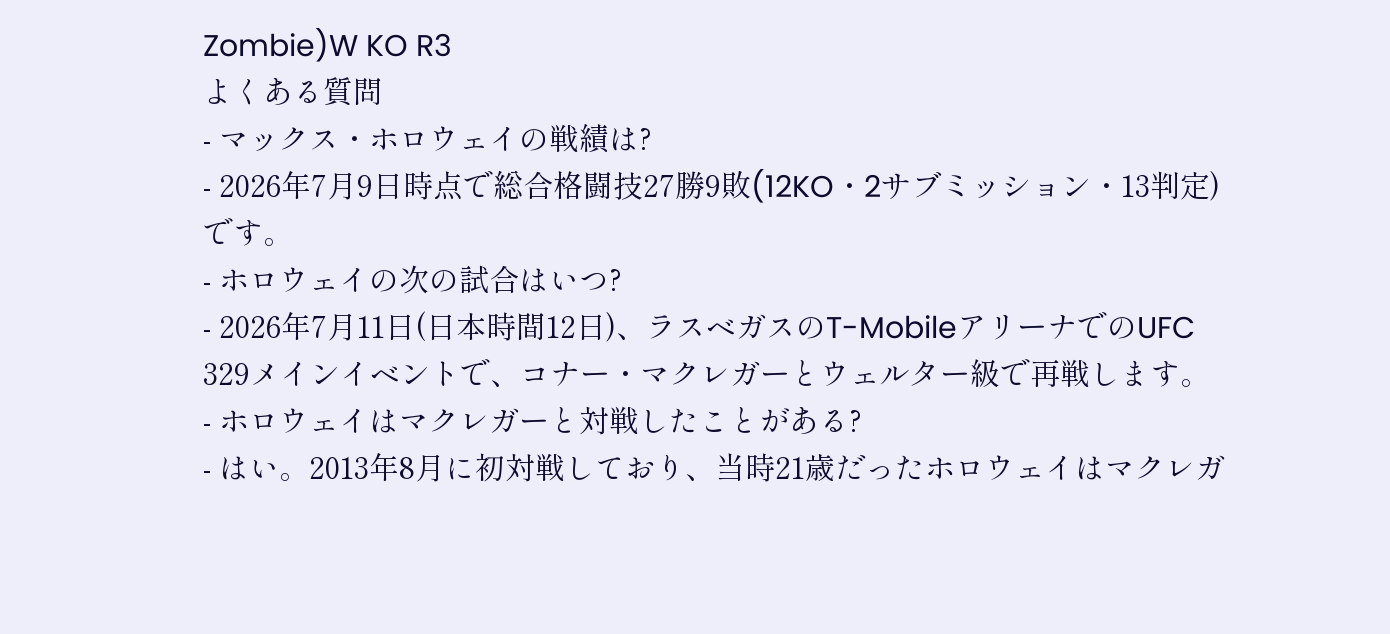Zombie)W KO R3
よくある質問
- マックス・ホロウェイの戦績は?
- 2026年7月9日時点で総合格闘技27勝9敗(12KO・2サブミッション・13判定)です。
- ホロウェイの次の試合はいつ?
- 2026年7月11日(日本時間12日)、ラスベガスのT-MobileアリーナでのUFC 329メインイベントで、コナー・マクレガーとウェルター級で再戦します。
- ホロウェイはマクレガーと対戦したことがある?
- はい。2013年8月に初対戦しており、当時21歳だったホロウェイはマクレガ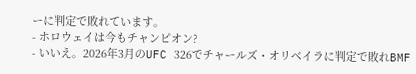ーに判定で敗れています。
- ホロウェイは今もチャンピオン?
- いいえ。2026年3月のUFC 326でチャールズ・オリベイラに判定で敗れBMF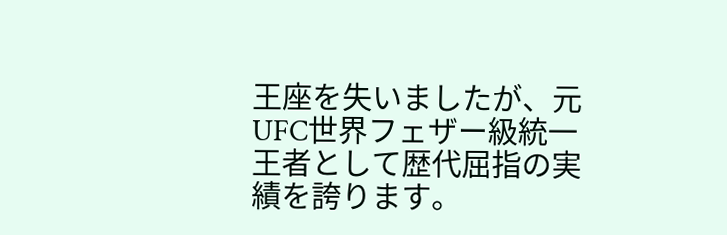王座を失いましたが、元UFC世界フェザー級統一王者として歴代屈指の実績を誇ります。